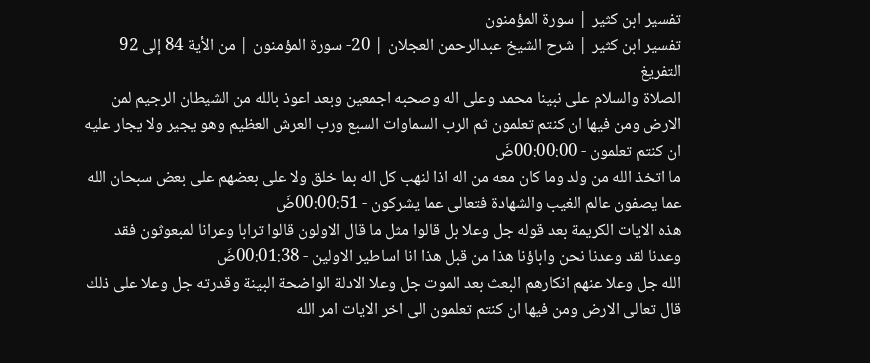تفسير ابن كثير | سورة المؤمنون
تفسير ابن كثير | شرح الشيخ عبدالرحمن العجلان | 20- سورة المؤمنون | من الأية 84 إلى 92
التفريغ
الصلاة والسلام على نبينا محمد وعلى اله وصحبه اجمعين وبعد اعوذ بالله من الشيطان الرجيم لمن الارض ومن فيها ان كنتم تعلمون ثم الرب السماوات السبع ورب العرش العظيم وهو يجير ولا يجار عليه ان كنتم تعلمون - 00:00:00ضَ
ما اتخذ الله من ولد وما كان معه من اله اذا لنهب كل اله بما خلق ولا على بعضهم على بعض سبحان الله عما يصفون عالم الغيب والشهادة فتعالى عما يشركون - 00:00:51ضَ
هذه الايات الكريمة بعد قوله جل وعلا بل قالوا مثل ما قال الاولون قالوا ترابا وعرانا لمبعوثون فقد وعدنا لقد وعدنا نحن واباؤنا هذا من قبل هذا انا اساطير الاولين - 00:01:38ضَ
الله جل وعلا عنهم انكارهم البعث بعد الموت جل وعلا الادلة الواضحة البينة وقدرته جل وعلا على ذلك قال تعالى الارض ومن فيها ان كنتم تعلمون الى اخر الايات امر الله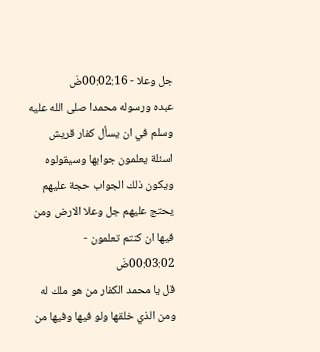جل وعلا - 00:02:16ضَ
عبده ورسوله محمدا صلى الله عليه وسلم في ان يسأل كفار قريش اسئلة يعلمون جوابها وسيقولوه ويكون ذلك الجواب حجة عليهم يحتج عليهم جل وعلا الارض ومن فيها ان كنتم تعلمون - 00:03:02ضَ
قل يا محمد الكفار من هو ملك له ومن الذي خلقها ولو فيها وفيها من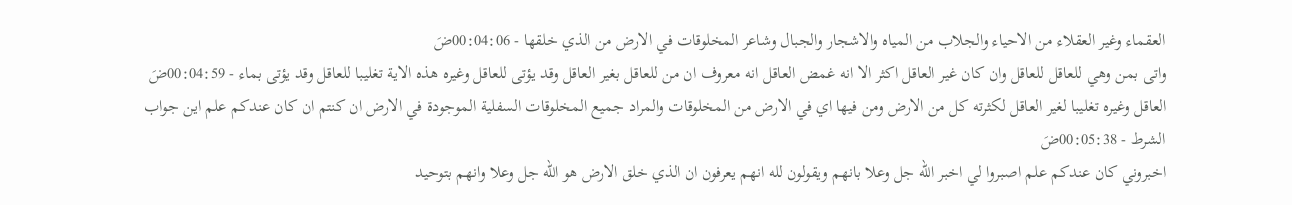العقماء وغير العقلاء من الاحياء والجلاب من المياه والاشجار والجبال وشاعر المخلوقات في الارض من الذي خلقها - 00:04:06ضَ
واتى بمن وهي للعاقل للعاقل وان كان غير العاقل اكثر الا انه غمض العاقل انه معروف ان من للعاقل بغير العاقل وقد يؤتى للعاقل وغيره هذه الاية تغليبا للعاقل وقد يؤتى بماء - 00:04:59ضَ
العاقل وغيره تغليبا لغير العاقل لكثرته كل من الارض ومن فيها اي في الارض من المخلوقات والمراد جميع المخلوقات السفلية الموجودة في الارض ان كنتم ان كان عندكم علم اين جواب الشرط - 00:05:38ضَ
اخبروني كان عندكم علم اصبروا لي اخبر الله جل وعلا بانهم ويقولون لله انهم يعرفون ان الذي خلق الارض هو الله جل وعلا وانهم بتوحيد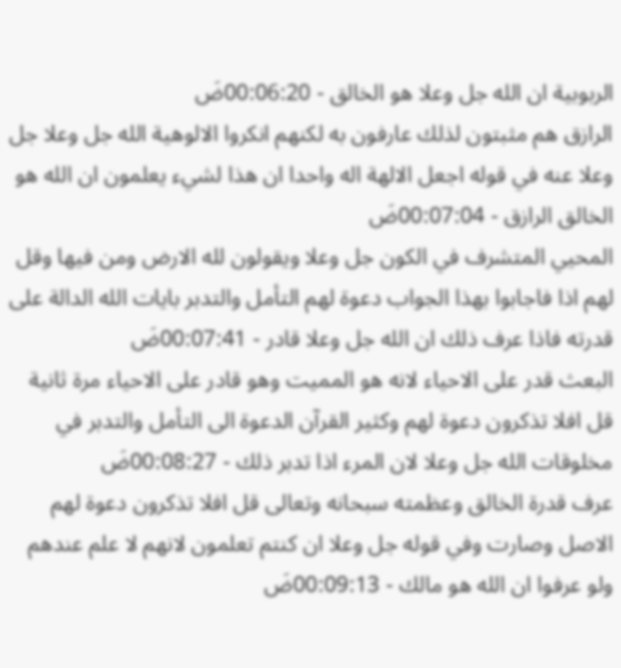الربوبية ان الله جل وعلا هو الخالق - 00:06:20ضَ
الرازق هم مثبتون لذلك عارفون به لكنهم انكروا الالوهية الله جل وعلا جل وعلا عنه في قوله اجعل الالهة اله واحدا ان هذا لشيء يعلمون ان الله هو الخالق الرازق - 00:07:04ضَ
المحيي المتشرف في الكون جل وعلا ويقولون لله الارض ومن فيها وقل لهم اذا فاجابوا بهذا الجواب دعوة لهم التأمل والتدبر بايات الله الدالة على قدرته فاذا عرف ذلك ان الله جل وعلا قادر - 00:07:41ضَ
البعث قدر على الاحياء لانه هو المميت وهو قادر على الاحياء مرة ثانية قل افلا تذكرون دعوة لهم وكثير القرآن الدعوة الى التأمل والتدبر في مخلوقات الله جل وعلا لان المرء اذا تدبر ذلك - 00:08:27ضَ
عرف قدرة الخالق وعظمته سبحانه وتعالى قل افلا تذكرون دعوة لهم الاصل وصارت وفي قوله جل وعلا ان كنتم تعلمون لانهم لا علم عندهم ولو عرفوا ان الله هو مالك - 00:09:13ضَ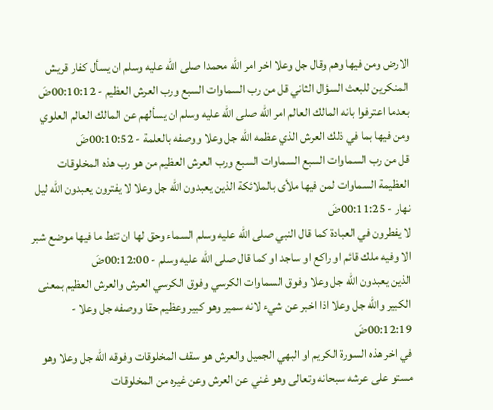الارض ومن فيها وهم وقال جل وعلا اخر امر الله محمدا صلى الله عليه وسلم ان يسأل كفار قريش المنكرين للبعث السؤال الثاني قل من رب السماوات السبع ورب العرش العظيم - 00:10:12ضَ
بعدما اعترفوا بانه المالك العالم امر الله صلى الله عليه وسلم ان يسألهم عن المالك العالم العلوي ومن فيها بما في ذلك العرش الذي عظمه الله جل وعلا ووصفه بالعلمة - 00:10:52ضَ
قل من رب السماوات السبع السماوات السبع ورب العرش العظيم من هو رب هذه المخلوقات العظيمة السماوات لمن فيها ملأى بالملائكة الذين يعبدون الله جل وعلا لا يفترون يعبدون الله ليل نهار - 00:11:25ضَ
لا يفطرون في العبادة كما قال النبي صلى الله عليه وسلم السماء وحق لها ان تئط ما فيها موضع شبر الا وفيه ملك قائم او راكع او ساجد او كما قال صلى الله عليه وسلم - 00:12:00ضَ
الذين يعبدون الله جل وعلا وفوق السماوات الكرسي وفوق الكرسي العرش والعرش العظيم بمعنى الكبير والله جل وعلا اذا اخبر عن شيء لانه سمير وهو كبير وعظيم حقا ووصفه جل وعلا - 00:12:19ضَ
في اخر هذه السورة الكريم او البهي الجميل والعرش هو سقف المخلوقات وفوقه الله جل وعلا وهو مستو على عرشه سبحانه وتعالى وهو غني عن العرش وعن غيره من المخلوقات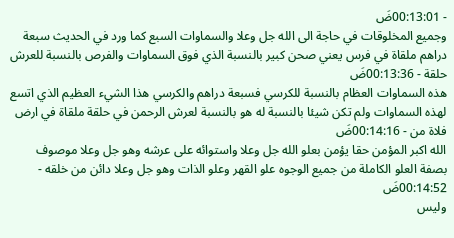- 00:13:01ضَ
وجميع المخلوقات في حاجة الى الله جل وعلا والسماوات السبع كما ورد في الحديث سبعة دراهم ملقاة في فرس يعني صحن كبير بالنسبة الذي فوق السماوات والفرص بالنسبة للعرش حلقة - 00:13:36ضَ
هذه السماوات العظام بالنسبة للكرسي فسبعة دراهم والكرسي هذا الشيء العظيم الذي اتسع لهذه السماوات ولم تكن شيئا بالنسبة له هو بالنسبة لعرش الرحمن في حلقة ملقاة في ارض فلاة من - 00:14:16ضَ
الله اكبر المؤمن حقا يؤمن بعلو الله جل وعلا واستوائه على عرشه وهو جل وعلا موصوف بصفة العلو الكاملة من جميع الوجوه علو القهر وعلو الذات وهو جل وعلا دائن من خلقه - 00:14:52ضَ
وليس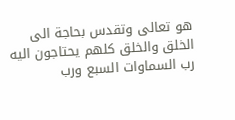هو تعالى وتقدس بحاجة الى الخلق والخلق كلهم يحتاجون اليه رب السماوات السبع ورب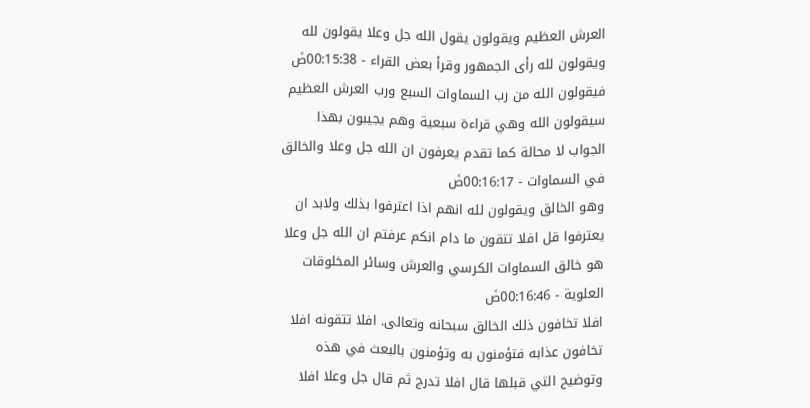العرش العظيم ويقولون يقول الله جل وعلا يقولون لله ويقولون لله رأى الجمهور وقرأ بعض القراء - 00:15:38ضَ
فيقولون الله من رب السماوات السبع ورب العرش العظيم سيقولون الله وهي قراءة سبعية وهم يجيبون بهذا الجواب لا محالة كما تقدم يعرفون ان الله جل وعلا والخالق في السماوات - 00:16:17ضَ
وهو الخالق ويقولون لله انهم اذا اعترفوا بذلك ولابد ان يعترفوا قل افلا تتقون ما دام انكم عرفتم ان الله جل وعلا هو خالق السماوات الكرسي والعرش وسائر المخلوقات العلوية - 00:16:46ضَ
افلا تخافون ذلك الخالق سبحانه وتعالى. افلا تتقونه افلا تخافون عذابه فتؤمنون به وتؤمنون بالبعث في هذه وتوضيح التي قبلها قال افلا تدرج ثم قال جل وعلا افلا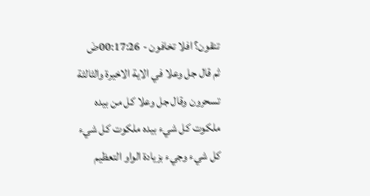تتقون؟ افلا تخافون - 00:17:26ضَ
ثم قال جل وعلا في الاية الاخيرة والثالثة تسحرون وقال جل وعلا كل من بيده ملكوت كل شيء بيده ملكوت كل شيء كل شيء وجيء بزيادة الواو التعظيم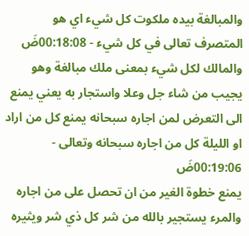والمبالغة بيده ملكوت كل شيء اي هو المتصرف تعالى في كل شيء - 00:18:08ضَ
والمالك لكل شيء بمعنى ملك مبالغة وهو يجيب من شاء جل وعلا واستجار به يعني يمنع الى التعرض لمن اجاره سبحانه يمنع كل من اراد او الليلة كل من اجاره سبحانه وتعالى - 00:19:06ضَ
يمنع خطوة الغير من ان تحصل على من اجاره والمرء يستجير بالله من شر كل ذي شر ويثيره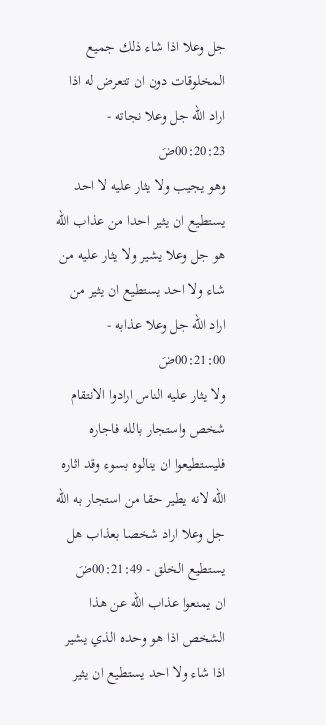جل وعلا اذا شاء ذلك جميع المخلوقات دون ان تتعرض له اذا اراد الله جل وعلا نجاته - 00:20:23ضَ
وهو يجيب ولا يثار عليه لا احد يستطيع ان يثير احدا من عذاب الله هو جل وعلا يشير ولا يثار عليه من شاء ولا احد يستطيع ان يثير من اراد الله جل وعلا عذابه - 00:21:00ضَ
ولا يثار عليه الناس ارادوا الانتقام شخص واستجار بالله فاجاره فليستطيعوا ان ينالوه بسوء وقد اثاره الله لانه يطير حقا من استجار به الله جل وعلا اراد شخصا بعذاب هل يستطيع الخلق - 00:21:49ضَ
ان يمنعوا عذاب الله عن هذا الشخص اذا هو وحده الذي يشير اذا شاء ولا احد يستطيع ان يثير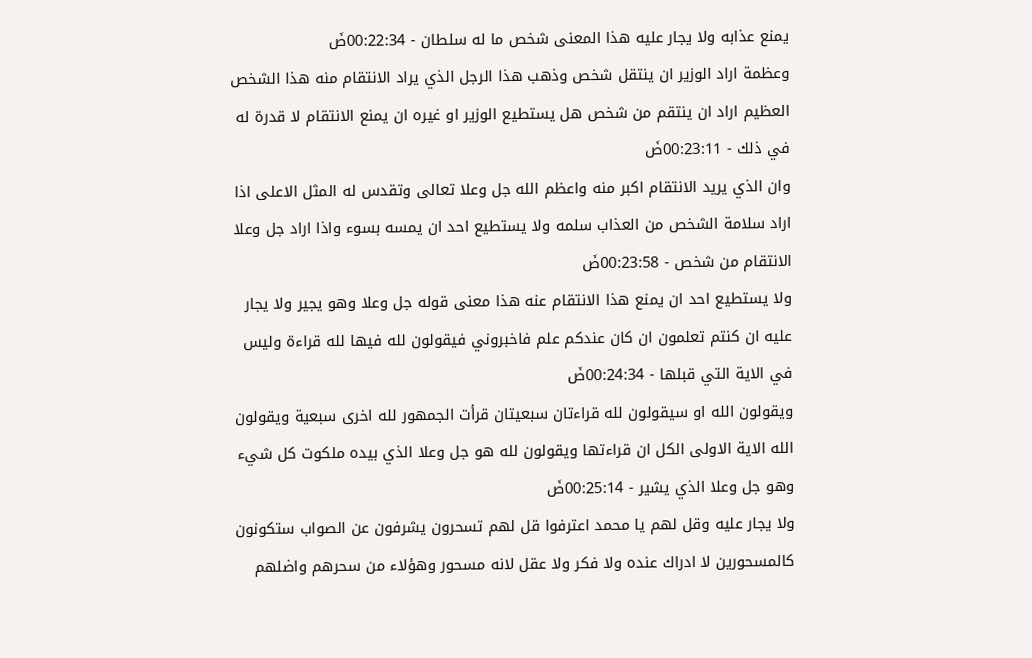يمنع عذابه ولا يجار عليه هذا المعنى شخص ما له سلطان - 00:22:34ضَ
وعظمة اراد الوزير ان ينتقل شخص وذهب هذا الرجل الذي يراد الانتقام منه هذا الشخص العظيم اراد ان ينتقم من شخص هل يستطيع الوزير او غيره ان يمنع الانتقام لا قدرة له في ذلك - 00:23:11ضَ
وان الذي يريد الانتقام اكبر منه واعظم الله جل وعلا تعالى وتقدس له المثل الاعلى اذا اراد سلامة الشخص من العذاب سلمه ولا يستطيع احد ان يمسه بسوء واذا اراد جل وعلا الانتقام من شخص - 00:23:58ضَ
ولا يستطيع احد ان يمنع هذا الانتقام عنه هذا معنى قوله جل وعلا وهو يجير ولا يجار عليه ان كنتم تعلمون ان كان عندكم علم فاخبروني فيقولون لله فيها لله قراءة وليس في الاية التي قبلها - 00:24:34ضَ
ويقولون الله او سيقولون لله قراءتان سبعيتان قرأت الجمهور لله اخرى سبعية ويقولون الله الاية الاولى الكل ان قراءتها ويقولون لله هو جل وعلا الذي بيده ملكوت كل شيء وهو جل وعلا الذي يشير - 00:25:14ضَ
ولا يجار عليه وقل لهم يا محمد اعترفوا قل لهم تسحرون يشرفون عن الصواب ستكونون كالمسحورين لا ادراك عنده ولا فكر ولا عقل لانه مسحور وهؤلاء من سحرهم واضلهم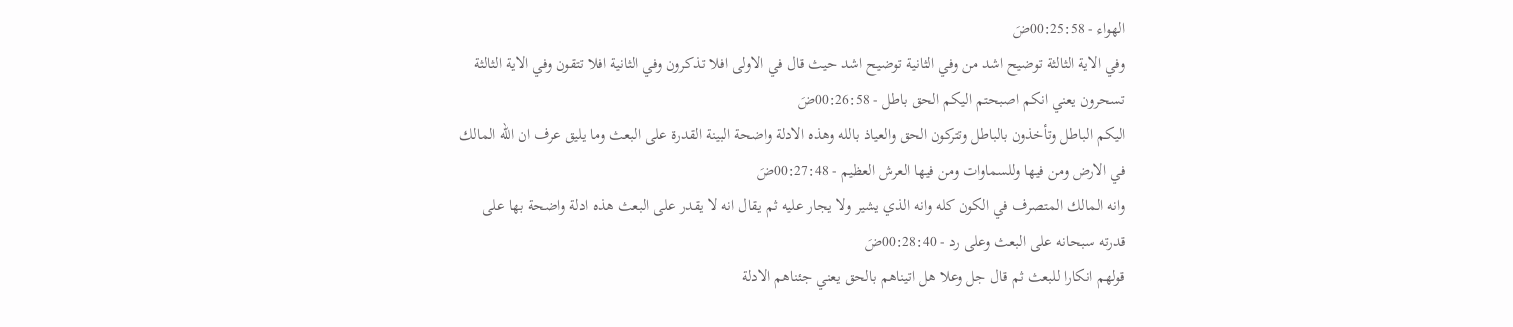الهواء - 00:25:58ضَ
وفي الاية الثالثة توضيح اشد من وفي الثانية توضيح اشد حيث قال في الاولى افلا تذكرون وفي الثانية افلا تتقون وفي الاية الثالثة تسحرون يعني انكم اصبحتم اليكم الحق باطل - 00:26:58ضَ
اليكم الباطل وتأخذون بالباطل وتتركون الحق والعياذ بالله وهذه الادلة واضحة البينة القدرة على البعث وما يليق عرف ان الله المالك في الارض ومن فيها وللسماوات ومن فيها العرش العظيم - 00:27:48ضَ
وانه المالك المتصرف في الكون كله وانه الذي يشير ولا يجار عليه ثم يقال انه لا يقدر على البعث هذه ادلة واضحة بها على قدرته سبحانه على البعث وعلى رد - 00:28:40ضَ
قولهم انكارا للبعث ثم قال جل وعلا هل اتيناهم بالحق يعني جئناهم الادلة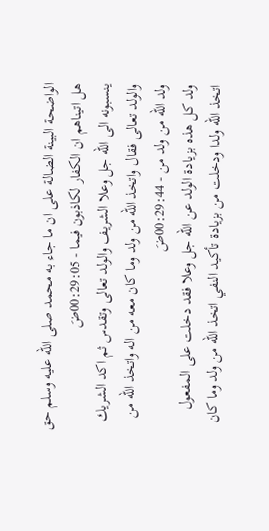الواضحة البينة الضالة على ان ما جاء به محمد صلى الله عليه وسلم حق هل اتيناهم ان الكفار لكاذبون فيما - 00:29:05ضَ
ينسبونه الى الله جل وعلا الشريف والولد تعالى وتقدس ثم اكد الشريك والولد تعالى فقال واتخذ الله من ولد وما كان معه من اله واتخذ الله من ولد الله من ولد من - 00:29:44ضَ
ولد كل هذه بزيادة الولد عن الله جل وعلا فقد دخلت على المفعول اتخذ الله ولدا ودخلت من بزيادة تأكيد النفي اتخذ الله من ولد وما كان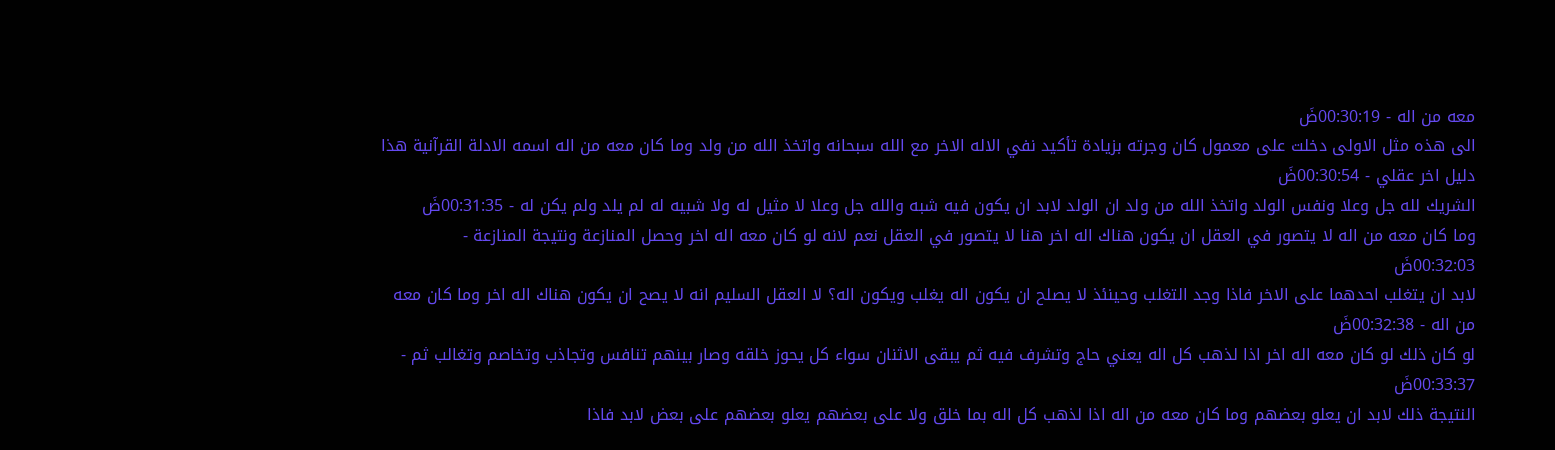معه من اله - 00:30:19ضَ
الى هذه مثل الاولى دخلت على معمول كان وجرته بزيادة تأكيد نفي الاله الاخر مع الله سبحانه واتخذ الله من ولد وما كان معه من اله اسمه الادلة القرآنية هذا دليل اخر عقلي - 00:30:54ضَ
الشريك لله جل وعلا ونفس الولد واتخذ الله من ولد ان الولد لابد ان يكون فيه شبه والله جل وعلا لا مثيل له ولا شبيه له لم يلد ولم يكن له - 00:31:35ضَ
وما كان معه من اله لا يتصور في العقل ان يكون هناك اله اخر هنا لا يتصور في العقل نعم لانه لو كان معه اله اخر وحصل المنازعة ونتيجة المنازعة - 00:32:03ضَ
لابد ان يتغلب احدهما على الاخر فاذا وجد التغلب وحينئذ لا يصلح ان يكون اله يغلب ويكون اله؟ لا العقل السليم انه لا يصح ان يكون هناك اله اخر وما كان معه من اله - 00:32:38ضَ
لو كان ذلك لو كان معه اله اخر اذا لذهب كل اله يعني حاج وتشرف فيه ثم يبقى الاثنان سواء كل يحوز خلقه وصار بينهم تنافس وتجاذب وتخاصم وتغالب ثم - 00:33:37ضَ
النتيجة ذلك لابد ان يعلو بعضهم وما كان معه من اله اذا لذهب كل اله بما خلق ولا على بعضهم يعلو بعضهم على بعض لابد فاذا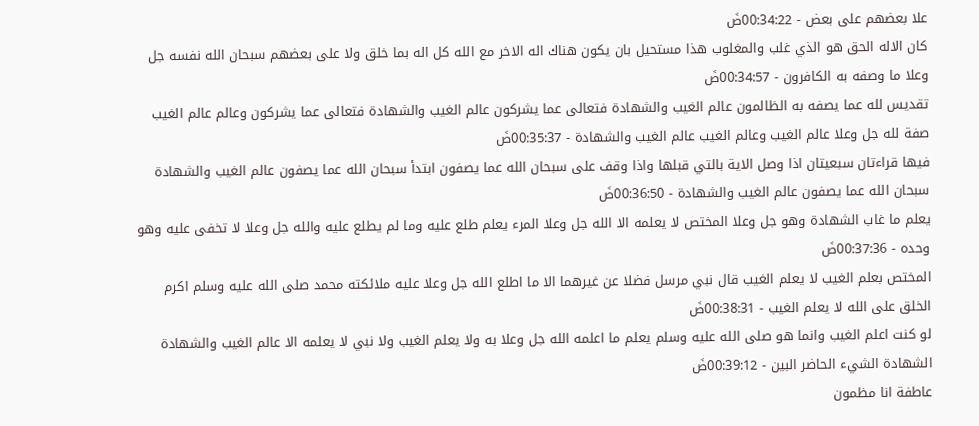علا بعضهم على بعض - 00:34:22ضَ
كان الاله الحق هو الذي غلب والمغلوب هذا مستحيل بان يكون هناك اله الاخر مع الله كل اله بما خلق ولا على بعضهم سبحان الله نفسه جل وعلا ما وصفه به الكافرون - 00:34:57ضَ
تقديس لله عما يصفه به الظالمون عالم الغيب والشهادة فتعالى عما يشركون عالم الغيب والشهادة فتعالى عما يشركون وعالم عالم الغيب صفة لله جل وعلا عالم الغيب وعالم الغيب عالم الغيب والشهادة - 00:35:37ضَ
فيها قراءتان سبعيتان اذا وصل الاية بالتي قبلها واذا وقف على سبحان الله عما يصفون ابتدأ سبحان الله عما يصفون عالم الغيب والشهادة سبحان الله عما يصفون عالم الغيب والشهادة - 00:36:50ضَ
يعلم ما غاب الشهادة وهو جل وعلا المختص لا يعلمه الا الله جل وعلا المرء يعلم طلع عليه وما لم يطلع عليه والله جل وعلا لا تخفى عليه وهو وحده - 00:37:36ضَ
المختص بعلم الغيب لا يعلم الغيب قال نبي مرسل فضلا عن غيرهما الا ما اطلع الله جل وعلا عليه ملائكته محمد صلى الله عليه وسلم اكرم الخلق على الله لا يعلم الغيب - 00:38:31ضَ
لو كنت اعلم الغيب وانما هو صلى الله عليه وسلم يعلم ما اعلمه الله جل وعلا به ولا يعلم الغيب ولا نبي لا يعلمه الا عالم الغيب والشهادة الشهادة الشيء الحاضر البين - 00:39:12ضَ
عاطفة انا مظمون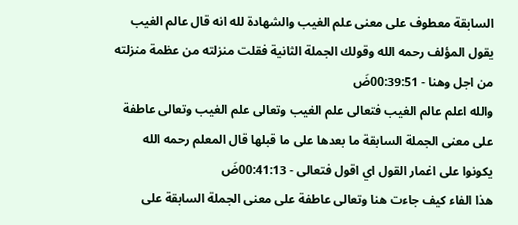السابقة معطوف على معنى علم الغيب والشهادة لله انه قال عالم الغيب يقول المؤلف رحمه الله وقولك الجملة الثانية فقلت منزلته من عظمة منزلته من اجل وهنا - 00:39:51ضَ
والله اعلم عالم الغيب فتعالى علم الغيب وتعالى علم الغيب وتعالى عاطفة على معنى الجملة السابقة ما بعدها على ما قبلها قال المعلم رحمه الله يكونوا على اغمار القول اي اقول فتعالى - 00:41:13ضَ
هذا الفاء كيف جاءت هنا وتعالى عاطفة على معنى الجملة السابقة على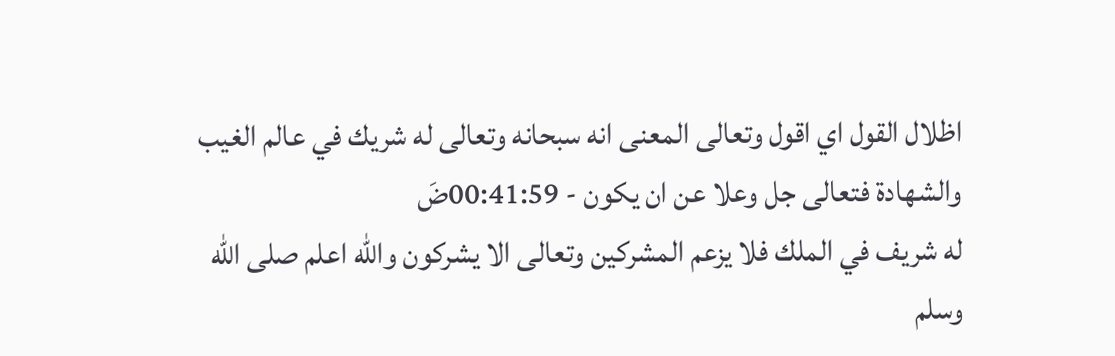اظلال القول اي اقول وتعالى المعنى انه سبحانه وتعالى له شريك في عالم الغيب والشهادة فتعالى جل وعلا عن ان يكون - 00:41:59ضَ
له شريف في الملك فلا يزعم المشركين وتعالى الا يشركون والله اعلم صلى الله وسلم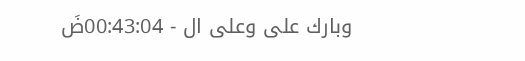وبارك على وعلى ال - 00:43:04ضَ